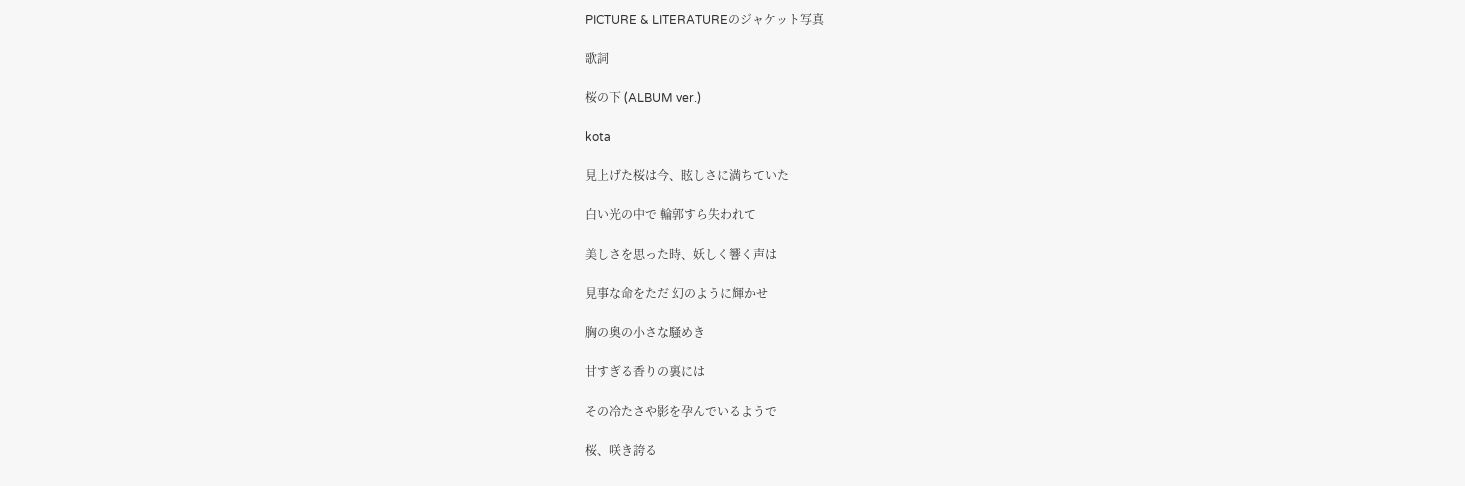PICTURE & LITERATUREのジャケット写真

歌詞

桜の下 (ALBUM ver.)

kota

見上げた桜は今、眩しさに満ちていた

白い光の中で 輪郭すら失われて

美しさを思った時、妖しく響く声は

見事な命をただ 幻のように輝かせ

胸の奥の小さな騒めき

甘すぎる香りの裏には

その冷たさや影を孕んでいるようで

桜、咲き誇る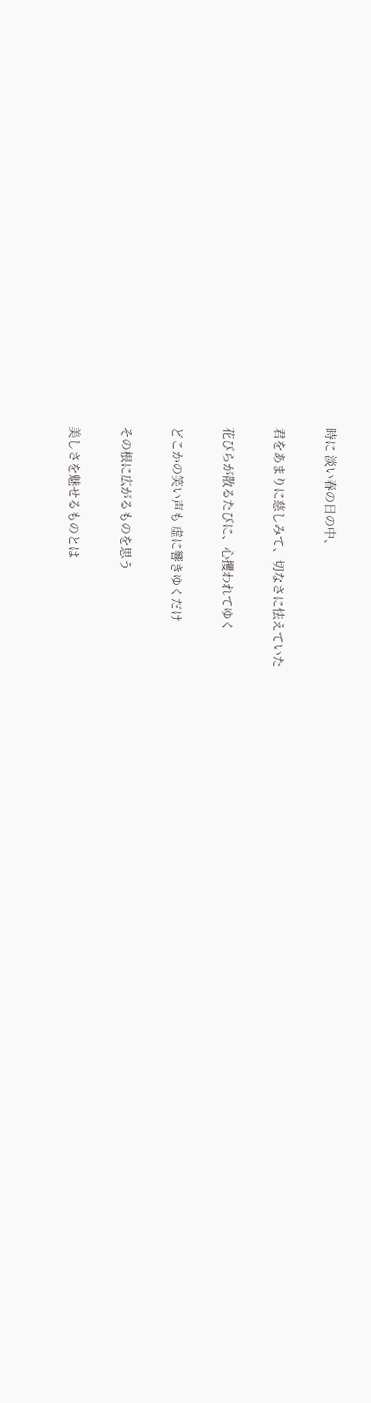時に 淡い春の日の中、

君をあまりに慈しみて、切なさに怯えていた

花びらが散るたびに、心攫われてゆく

どこかの笑い声も 虚に響きゆくだけ

その根に広がるものを思う

美しさを魅せるものとは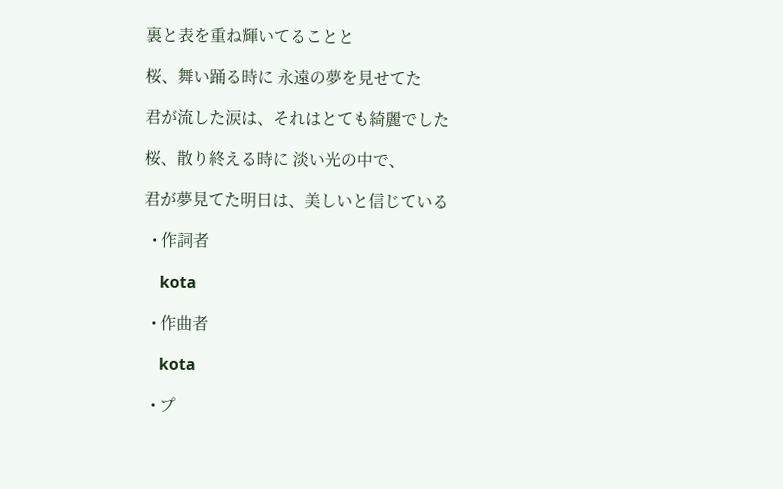裏と表を重ね輝いてることと

桜、舞い踊る時に 永遠の夢を見せてた

君が流した涙は、それはとても綺麗でした

桜、散り終える時に 淡い光の中で、

君が夢見てた明日は、美しいと信じている

  • 作詞者

    kota

  • 作曲者

    kota

  • プ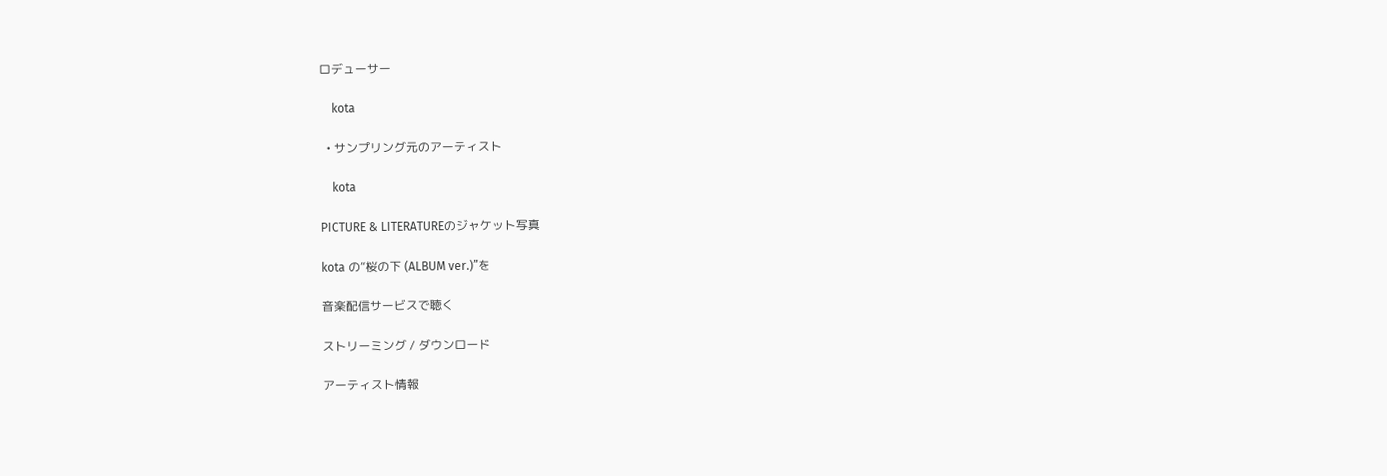ロデューサー

    kota

  • サンプリング元のアーティスト

    kota

PICTURE & LITERATUREのジャケット写真

kota の“桜の下 (ALBUM ver.)”を

音楽配信サービスで聴く

ストリーミング / ダウンロード

アーティスト情報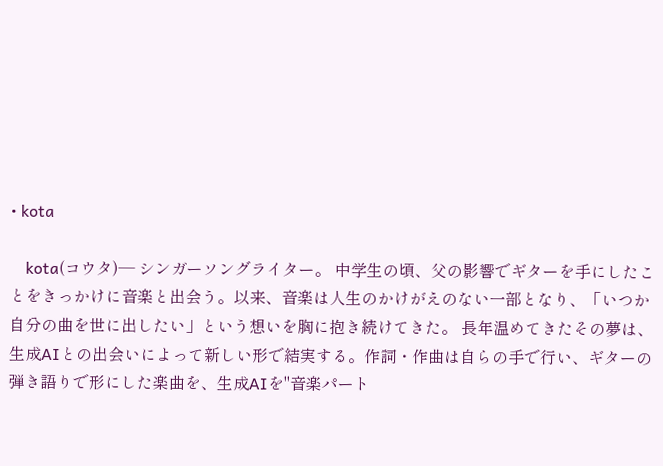• kota

    kota(コウタ)— シンガーソングライター。 中学生の頃、父の影響でギターを手にしたことをきっかけに音楽と出会う。以来、音楽は人生のかけがえのない一部となり、「いつか自分の曲を世に出したい」という想いを胸に抱き続けてきた。 長年温めてきたその夢は、生成AIとの出会いによって新しい形で結実する。作詞・作曲は自らの手で行い、ギターの弾き語りで形にした楽曲を、生成AIを"音楽パート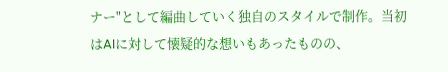ナー"として編曲していく独自のスタイルで制作。当初はAIに対して懐疑的な想いもあったものの、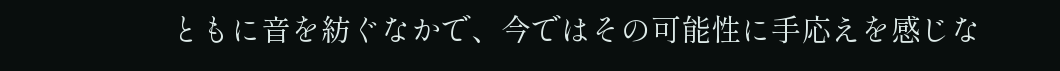ともに音を紡ぐなかで、今ではその可能性に手応えを感じな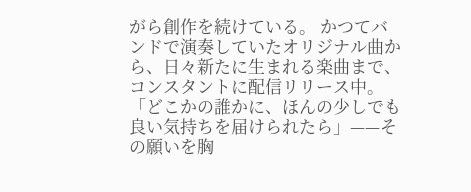がら創作を続けている。 かつてバンドで演奏していたオリジナル曲から、日々新たに生まれる楽曲まで、コンスタントに配信リリース中。「どこかの誰かに、ほんの少しでも良い気持ちを届けられたら」——その願いを胸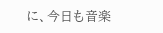に、今日も音楽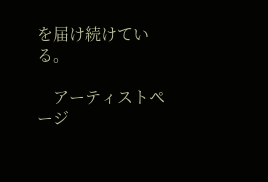を届け続けている。

    アーティストページ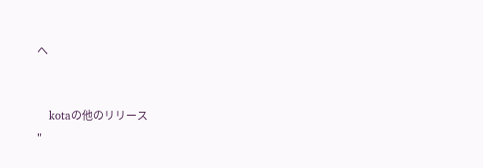へ


    kotaの他のリリース
"